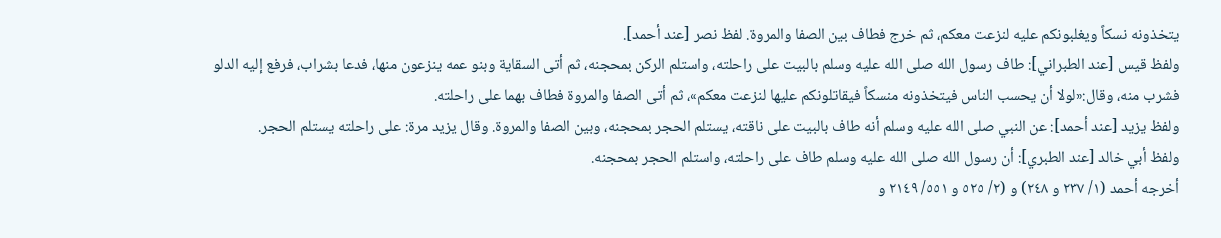يتخذونه نسكاً ويغلبونكم عليه لنزعت معكم، ثم خرج فطاف بين الصفا والمروة. لفظ نصر [عند أحمد].
ولفظ قيس [عند الطبراني]: طاف رسول الله صلى الله عليه وسلم بالبيت على راحلته، واستلم الركن بمحجنه، ثم أتى السقاية وبنو عمه ينزعون منها، فدعا بشراب، فرفع إليه الدلو فشرب منه، وقال:«لولا أن يحسب الناس فيتخذونه منسكاً فيقاتلونكم عليها لنزعت معكم»، ثم أتى الصفا والمروة فطاف بهما على راحلته.
ولفظ يزيد [عند أحمد]: عن النبي صلى الله عليه وسلم أنه طاف بالبيت على ناقته، يستلم الحجر بمحجنه، وبين الصفا والمروة. وقال يزيد مرة: على راحلته يستلم الحجر.
ولفظ أبي خالد [عند الطبري]: أن رسول الله صلى الله عليه وسلم طاف على راحلته، واستلم الحجر بمحجنه.
أخرجه أحمد (١/ ٢٣٧ و ٢٤٨) و (٢/ ٥٢٥ و ٥٥١/ ٢١٤٩ و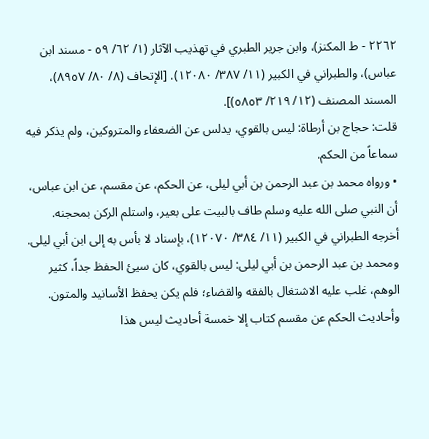٢٢٦٢ - ط المكنز)، وابن جرير الطبري في تهذيب الآثار (١/ ٦٢/ ٥٩ - مسند ابن عباس)، والطبراني في الكبير (١١/ ٣٨٧/ ١٢٠٨٠). [الإتحاف (٨/ ٨٠/ ٨٩٥٧)، المسند المصنف (١٢/ ٢١٩/ ٥٨٥٣)].
قلت: حجاج بن أرطاة: ليس بالقوي، يدلس عن الضعفاء والمتروكين، ولم يذكر فيه سماعاً من الحكم.
• ورواه محمد بن عبد الرحمن بن أبي ليلى، عن الحكم، عن مقسم، عن ابن عباس، أن النبي صلى الله عليه وسلم طاف بالبيت على بعير، واستلم الركن بمحجنه.
أخرجه الطبراني في الكبير (١١/ ٣٨٤/ ١٢٠٧٠)، بإسناد لا بأس به إلى ابن أبي ليلى.
ومحمد بن عبد الرحمن بن أبي ليلى: ليس بالقوي، كان سيئ الحفظ جداً، كثير الوهم، غلب عليه الاشتغال بالفقه والقضاء؛ فلم يكن يحفظ الأسانيد والمتون.
وأحاديث الحكم عن مقسم كتاب إلا خمسة أحاديث ليس هذا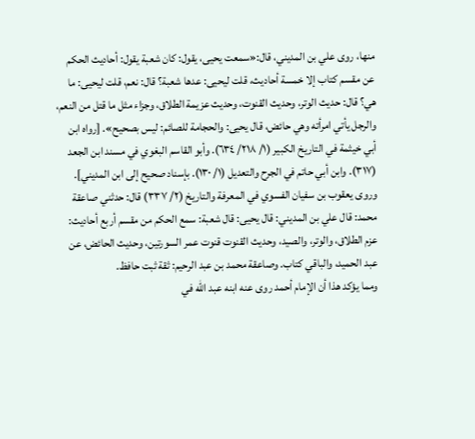منها، روى علي بن المديني، قال:«سمعت يحيى، يقول: كان شعبة يقول: أحاديث الحكم عن مقسم كتاب إلا خمسة أحاديث، قلت ليحيى: عدها شعبة؟ قال: نعم، قلت ليحيى: ما هي؟ قال: حديث الوتر، وحديث القنوت، وحديث عزيمة الطلاق، وجزاء مثل ما قتل من النعم، والرجل يأتي امرأته وهي حائض، قال يحيى: والحجامة للصائم: ليس بصحيح». [رواه ابن أبي خيثمة في التاريخ الكبير (١/ ٢١٨/ ٦٣٤). وأبو القاسم البغوي في مسند ابن الجعد (٣١٧). وابن أبي حاتم في الجرح والتعديل (١/ ١٣٠). بإسناد صحيح إلى ابن المديني]. وروى يعقوب بن سفيان الفسوي في المعرفة والتاريخ (٢/ ٣٣٧) قال: حدثني صاعقة محمد: قال علي بن المديني: قال يحيى: قال شعبة: سمع الحكم من مقسم أربع أحاديث: عزم الطلاق، والوتر، والصيد، وحديث القنوت قنوت عمر السورتين، وحديث الحائض، عن عبد الحميد، والباقي كتاب. وصاعقة محمد بن عبد الرحيم: ثقة ثبت حافظ.
ومما يؤكد هذا أن الإمام أحمد روى عنه ابنه عبد الله في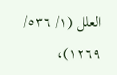العلل (١/ ٥٣٦/ ١٢٦٩)،